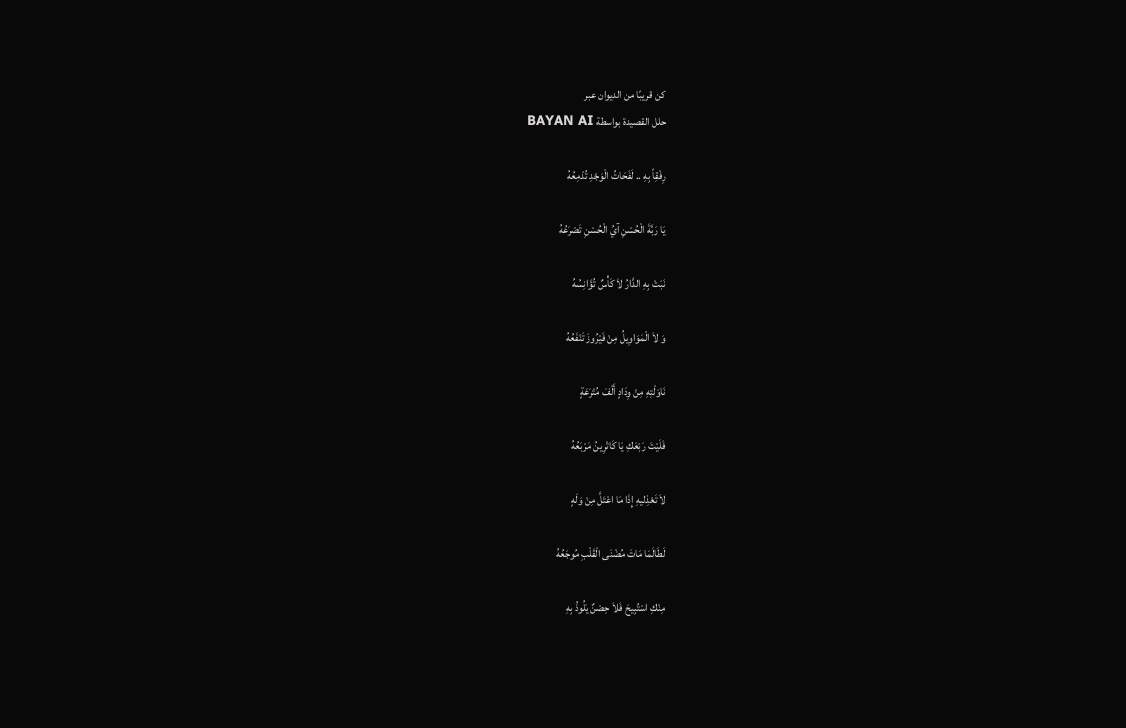كن قريبًا من الديوان عبر
حلل القصيدة بواسطة BAYAN AI

رِفْقِاً بِهِ .. لَفَحَاتُ الْوَجْدِ تُدْمِعُهُ

يَا رَبَّةَ الْحُسْنِ آيُ الْحُسْنِ تَصْرَعُهُ

نَبَتْ بِهِ الدَّارُ لاَ كَأْسٌ تُؤَانِسُهُ

وَ لاَ الْمَوَاوِيلُ مِنْ فَيْرُوزَ تَنْفَعُهُ

نَاوَلْتِهِ مِنْ وِدَادٍ أَلْفَ مُتْرَعَةٍ

فَلَيْتَ رَبْعَكِ يَا كَاتْرِينُ مَرْبَعُهُ

لاَ تَعْذِليهِ إِذَا مَا اعْتَلَّ مِنْ وَلَهٍ

لَطَالَمَا مَاتَ مُضْنَى الْقَلْبِ مُوجَعُهُ

مِنْكِ اسْتُبِيحَ فَلاَ حِصْنٌ يَلُوذُ بِهِ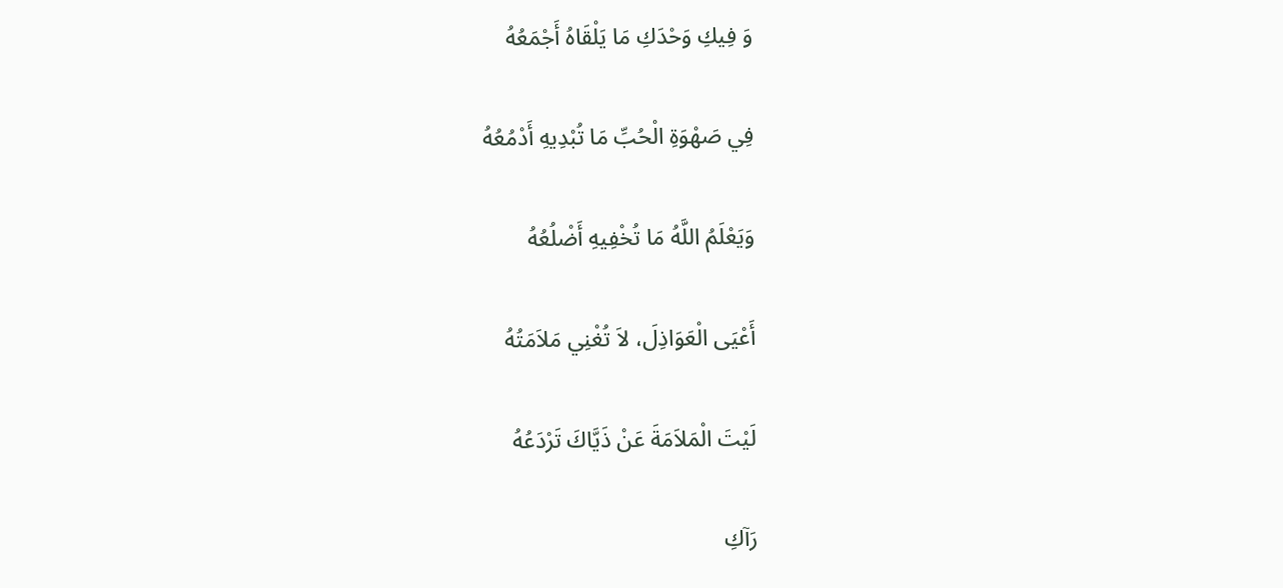وَ فِيكِ وَحْدَكِ مَا يَلْقَاهُ أَجْمَعُهُ

فِي صَهْوَةِ الْحُبِّ مَا تُبْدِيهِ أَدْمُعُهُ

وَيَعْلَمُ اللَّهُ مَا تُخْفِيهِ أَضْلُعُهُ

أَعْيَى الْعَوَاذِلَ، لاَ تُغْنِي مَلاَمَتُهُ

لَيْتَ الْمَلاَمَةَ عَنْ ذَيَّاكَ تَرْدَعُهُ

رَآكِ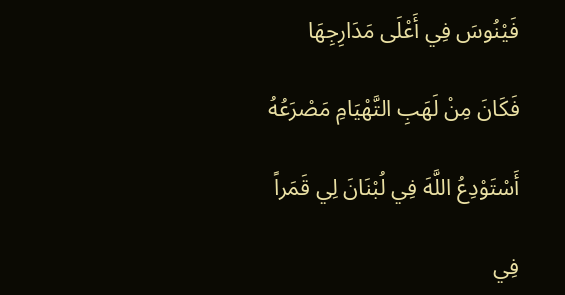فَيْنُوسَ فِي أَعْلَى مَدَارِجِهَا

فَكَانَ مِنْ لَهَبِ التَّهْيَامِ مَصْرَعُهُ

أَسْتَوْدِعُ اللَّهَ فِي لُبْنَانَ لِي قَمَراً

فِي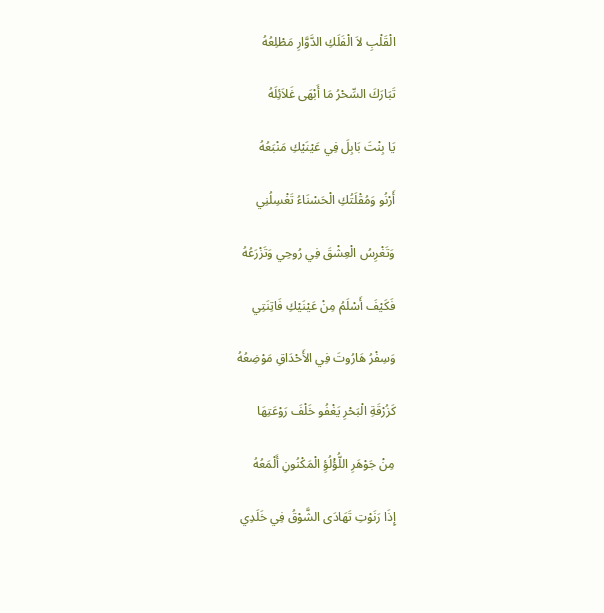الْقَلْبِ لاَ الْفَلَكِ الدَّوَّارِ مَطْلِعُهُ

تَبَارَكَ السِّحْرُ مَا أَبْهَى غَلاَئِلَهُ

يَا بِنْتَ بَابِلَ فِي عَيْنَيْكِ مَنْبَعُهُ

أَرْنُو وَمُقْلَتُكِ الْحَسْنَاءُ تَغْسِلُنِي

وَتَغْرِسُ الْعِشْقَ فِي رُوحِي وَتَزْرَعُهُ

فَكَيْفَ أَسْلَمُ مِنْ عَيْنَيْكِ فَاتِنَتِي

وَسِفْرُ هَارُوتَ فِي الأَحْدَاقِ مَوْضِعُهُ

كَزُرْقَةِ الْبَحْرِ يَغْفُو خَلْفَ رَوْعَتِهَا

مِنْ جَوْهَرِ اللُّؤْلُؤِ الْمَكْنُونِ أَلْمَعُهُ

إِذَا رَنَوْتِ تَهَادَى الشَّوْقُ فِي خَلَدِي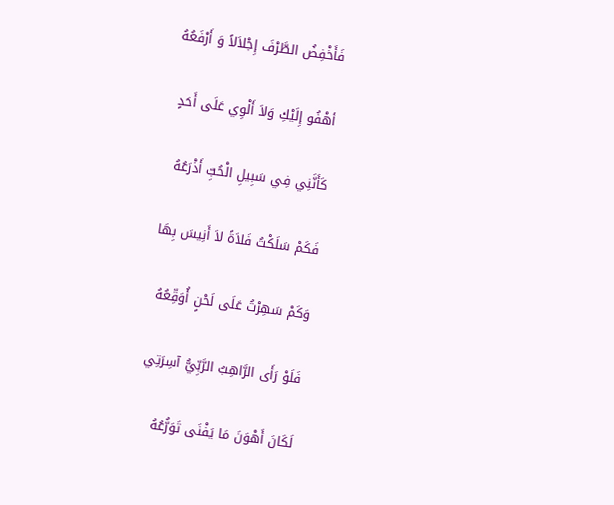فَأَخْفِضُ الطَّرْفَ إِجْلاَلاً وَ أَرْفَعُهُ

أهْفُو إِلَيْكِ وَلاَ أَلْوِي عَلَى أَحَدٍ

كَأَنَّنِي فِي سَبِيلِ الْحُبِّ أَذْرَعُهُ

فَكَمْ سَلَكْتُ فَلاَةً لاَ أَنِيسَ بِهَا

وَكَمْ سَهِرْتُ عَلَى لَحْنٍ أُوَقِّعُهُ

فَلَوْ رَأَى الرَّاهِبُ الرَّبِّيُّ آسِرَتِي

لَكَانَ أَهْوَنَ مَا يَفْنَى تَوَرُّعُهُ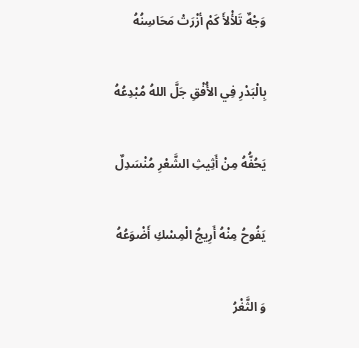وَجْهٌ تَلأْلأَ كَمْ أزْرَتْ مَحَاسِنُهُ

بِالْبَدْرِ فِي الأُفْقِ جَلَّ اللهُ مُبْدِعُهُ

يَحُفُّهُ مِنْ أَثِيثِ الشَّعْرِ مُنْسَدِلٌ

يَفُوحُ مِنْهُ أَرِيجُ الْمِسْكِ أَضْوَعُهُ

وَ الثَّغْرُ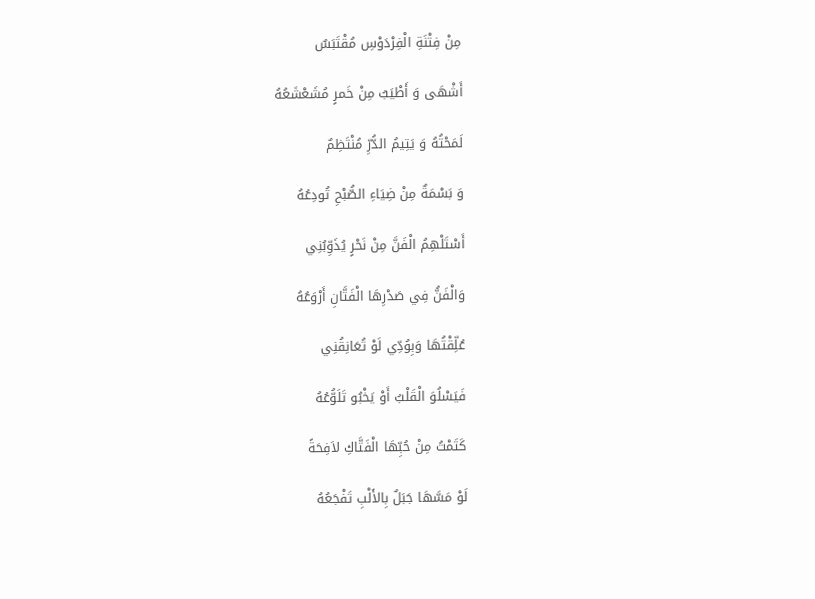مِنْ فِتْنَةِ الْفِرْدَوْسِ مُقْتَبَسٌ

أَشْهَى وَ أَطْيَبُ مِنْ خَمرٍ مُشَعْشَعُهُ

لَمَحْتُهُ وَ يَتِيمُ الدُّرِّ مُنْتَظِمٌ

وَ بَسْمَةٌ مِنْ ضِيَاءِ الصُّبْحِ تُودِعُهُ

أَسْتَلْهِمُ الْفَنَّ مِنْ نَحْرٍ يُذَوِّبُنِي

وَالْفَنُّ فِي صَدْرِهَا الْفَتَّانِ أَرْوَعُهُ

عُلِّقْتُهَا وَبِوُدِّي لَوْ تُعَانِقُنِي

فَيَسْلُوَ الْقَلْبُ أَوْ يَخْبُو تَلَوُّعُهُ

كَتَمْتُ مِنْ حُبِّهَا الْفَتَّاكِ لاَفِحَةً

لَوْ مَسَّهَا جَبَلٌ بِالأَلْبِ تَفْجَعُهُ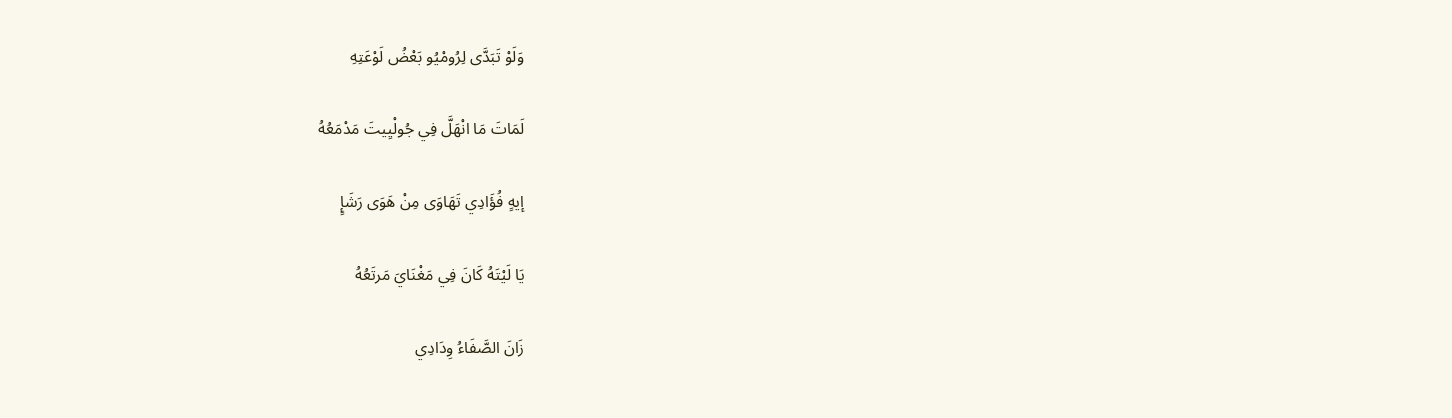وَلَوْ تَبَدَّى لِرُومْيُو بَعْضُ لَوْعَتِهِ

لَمَاتَ مَا انْهَلَّ فِي جُولْيِيتَ مَدْمَعُهُ

إيهٍ فُؤَادِي تَهَاوَى مِنْ هَوَى رَشَإٍ

يَا لَيْتَهُ كَانَ فِي مَغْنَايَ مَرتَعُهُ

زَانَ الصَّفَاءُ وِدَادِي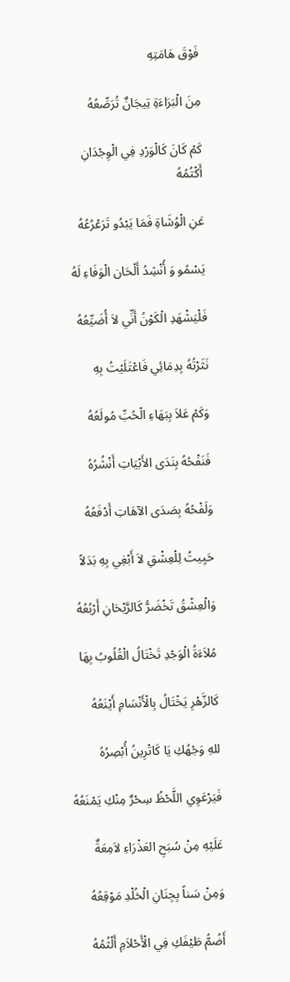فَوْقَ هَامَتِهِ

مِنَ الْبَرَاءَةِ تِيجَانٌ تُرَصِّعُهُ

كَمْ كَانَ كَالْوَرْدِ فِي الْوِجْدَانِ أَكْتُمُهُ

عَنِ الْوُشَاةِ فَمَا يَبْدُو تَرَعْرُعُهُ

يَسْمُو وَ أُنْشِدُ أَلْحَان الْوَفَاءِ لَهُ

فَلْيَشْهَدِ الْكَوْنُ أَنِّي لاَ أُضَيِّعُهُ

نَثَرْتُهُ بِدِمَائِي فَاعْتَلَيْتُ بِهِ

وَكَمْ عَلاَ بِبَهَاءِ الْحُبِّ مُولَعُهُ

فَنَفْحُهُ بِنَدَى الأَبْيَاتِ أَنْشُرُهُ

وَلَفْحُهُ بِصَدَى الآهَاتِ أَدْفَعُهُ

حَيِيتُ لِلْعِشْقِ لاَ أَبْغِي بِهِ بَدَلاً

وَالْعِشْقُ تَخْضَرُّ كَالرَّيْحَانِ أَرْبُعُهُ

مُلاَءَةُ الْوَجْدِ تَخْتَالُ الْقُلُوبُ بِهَا

كَالزَّهْرِ يَخْتَالُ بِالْأَنْسَامِ أَيْنَعُهُ

للهِ وَجْهُكِ يَا كَاتْرِينُ أُبْصِرُهُ

فَيَرْعَوِي اللَّحْظُ سِحْرٌ مِنْكِ يَمْنَعُهُ

عَلَيْهِ مِنْ سُبَحِ العَذْرَاءِ لاَمِعَةٌ

وَمِنْ سَناً بِجِنَانِ الْخُلْدِ مَوْقِعُهُ

أَضُمُّ طَيْفَكِ فِي الْأَحْلاَمِ أَلْثُمُهُ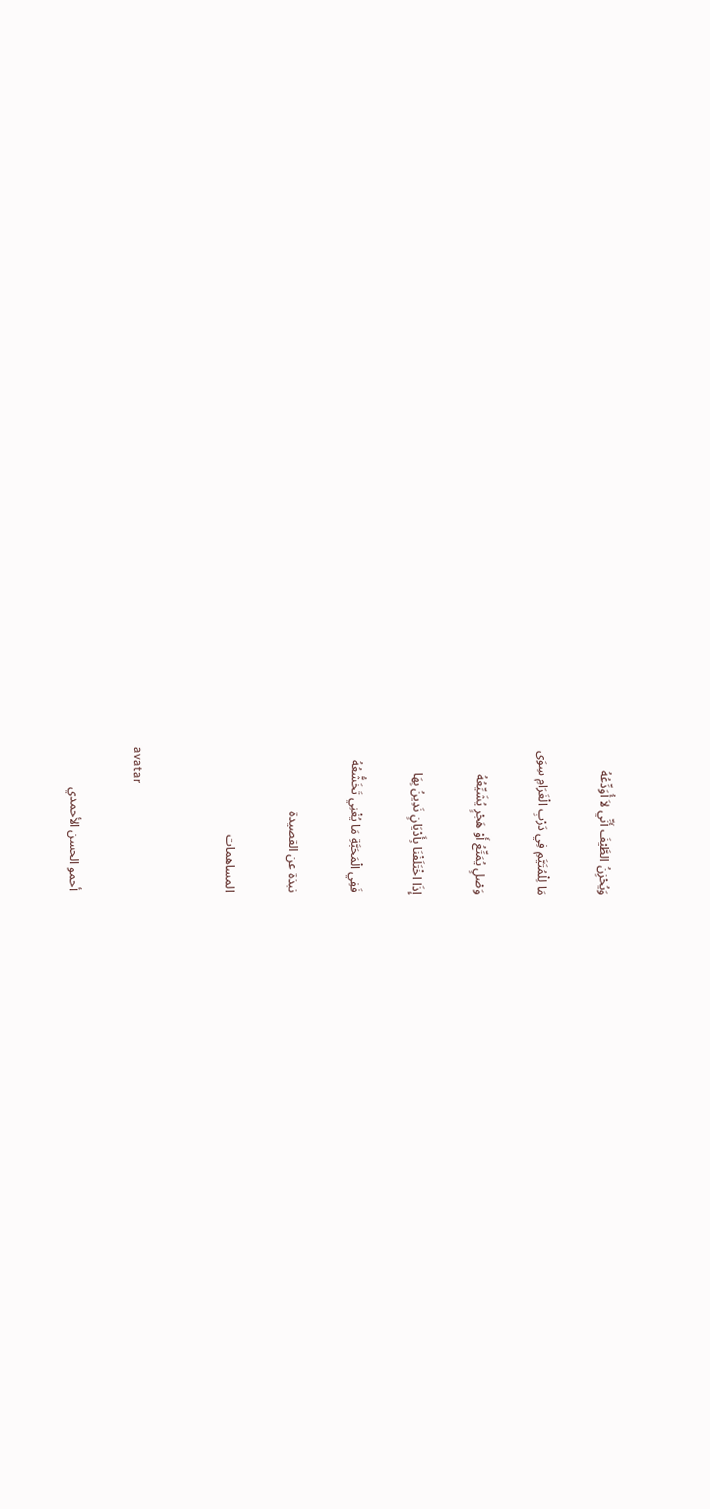وَيُحْزِنُ الطَّيْفَ أَنِّي لاَ أُوَدِّعُهُ

مَا لِلْمُتَيَّمِ فِي دَرْبِ الْغَرَامِ سِوَى

وَصْلٍ يُمَتِّعُ أَوْ هَجْرٍ يُشَيِّعُهُ

إِذَا اخْتَلَفْنَا بِأَدْيَانٍ نَدِينُ بِهَا

فَفِي الْمَحَبَّةِ مَا يُغْنِي تَخَشُّعُهُ

نبذة عن القصيدة

المساهمات


avatar

أحمو الحسن الأحمدي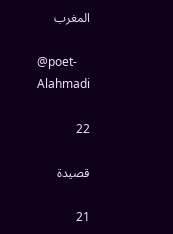المغرب

@poet-Alahmadi

22

قصيدة

21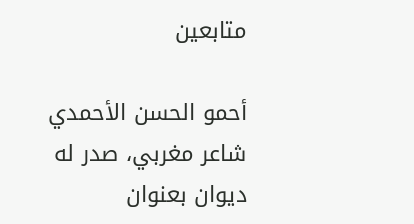متابعين

أحمو الحسن الأحمدي شاعر مغربي، صدر له ديوان بعنوان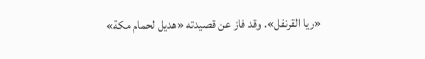«ريا القرنفل». وقد فاز عن قصيدته «هديل لحمام مكة»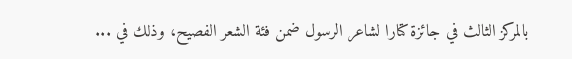بالمركز الثالث في جائزة كتارا لشاعر الرسول ضمن فئة الشعر الفصيح، وذلك في ...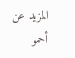المزيد عن أحمو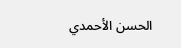الحسن الأحمدي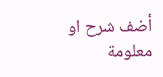أضف شرح او معلومة